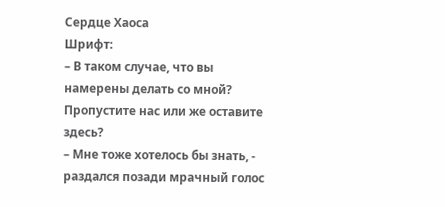Сердце Хаоса
Шрифт:
– В таком случае, что вы намерены делать со мной? Пропустите нас или же оставите здесь?
– Мне тоже хотелось бы знать, - раздался позади мрачный голос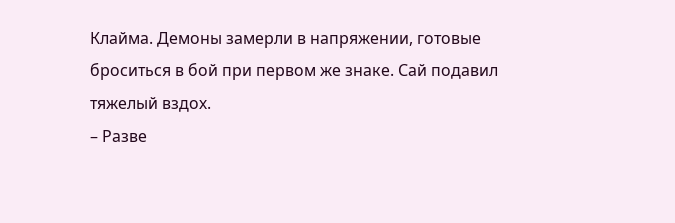Клайма. Демоны замерли в напряжении, готовые броситься в бой при первом же знаке. Сай подавил тяжелый вздох.
– Разве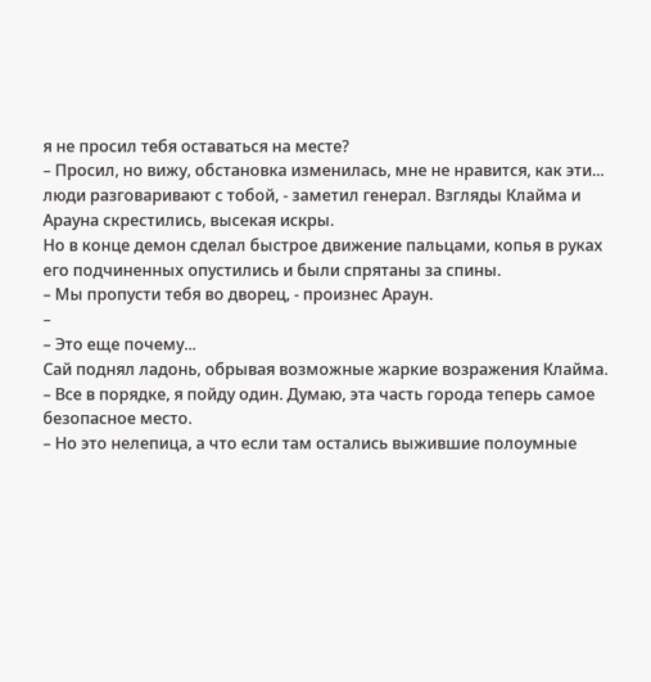я не просил тебя оставаться на месте?
– Просил, но вижу, обстановка изменилась, мне не нравится, как эти... люди разговаривают с тобой, - заметил генерал. Взгляды Клайма и Арауна скрестились, высекая искры.
Но в конце демон сделал быстрое движение пальцами, копья в руках его подчиненных опустились и были спрятаны за спины.
– Мы пропусти тебя во дворец, - произнес Араун.
–
– Это еще почему...
Сай поднял ладонь, обрывая возможные жаркие возражения Клайма.
– Все в порядке, я пойду один. Думаю, эта часть города теперь самое безопасное место.
– Но это нелепица, а что если там остались выжившие полоумные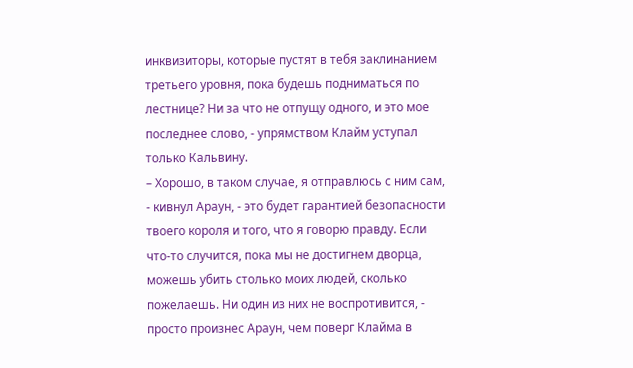инквизиторы, которые пустят в тебя заклинанием третьего уровня, пока будешь подниматься по лестнице? Ни за что не отпущу одного, и это мое последнее слово, - упрямством Клайм уступал только Кальвину.
– Хорошо, в таком случае, я отправлюсь с ним сам, - кивнул Араун, - это будет гарантией безопасности твоего короля и того, что я говорю правду. Если что-то случится, пока мы не достигнем дворца, можешь убить столько моих людей, сколько пожелаешь. Ни один из них не воспротивится, - просто произнес Араун, чем поверг Клайма в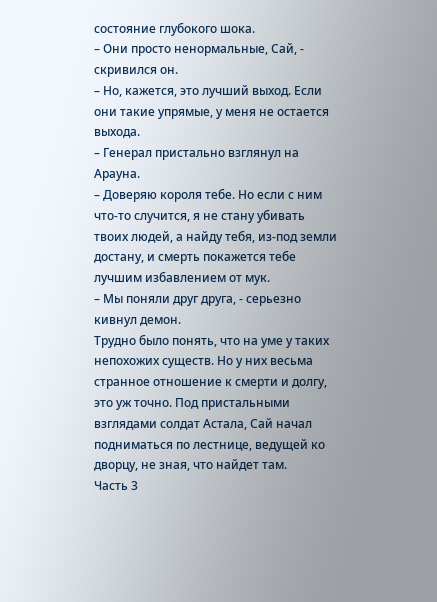состояние глубокого шока.
– Они просто ненормальные, Сай, - скривился он.
– Но, кажется, это лучший выход. Если они такие упрямые, у меня не остается выхода.
– Генерал пристально взглянул на Арауна.
– Доверяю короля тебе. Но если с ним что-то случится, я не стану убивать твоих людей, а найду тебя, из-под земли достану, и смерть покажется тебе лучшим избавлением от мук.
– Мы поняли друг друга, - серьезно кивнул демон.
Трудно было понять, что на уме у таких непохожих существ. Но у них весьма странное отношение к смерти и долгу, это уж точно. Под пристальными взглядами солдат Астала, Сай начал подниматься по лестнице, ведущей ко дворцу, не зная, что найдет там.
Часть 3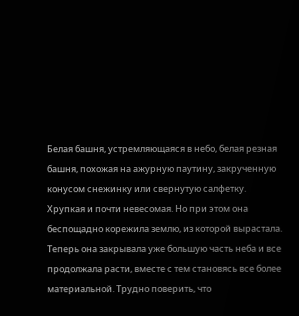Белая башня, устремляющаяся в небо, белая резная башня, похожая на ажурную паутину, закрученную конусом снежинку или свернутую салфетку. Хрупкая и почти невесомая. Но при этом она беспощадно корежила землю, из которой вырастала. Теперь она закрывала уже большую часть неба и все продолжала расти, вместе с тем становясь все более материальной. Трудно поверить, что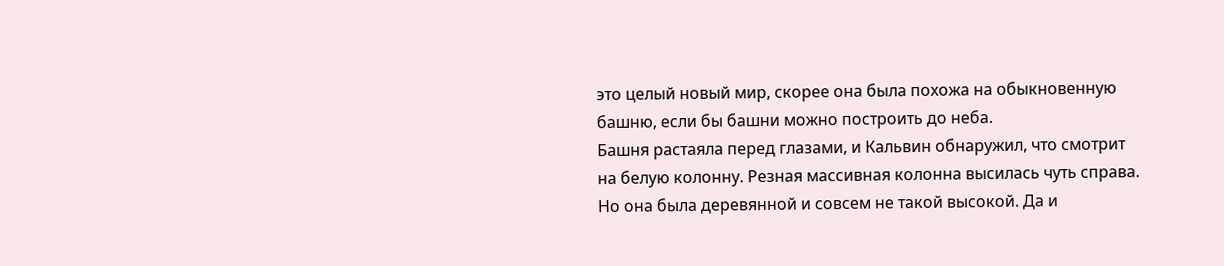это целый новый мир, скорее она была похожа на обыкновенную башню, если бы башни можно построить до неба.
Башня растаяла перед глазами, и Кальвин обнаружил, что смотрит на белую колонну. Резная массивная колонна высилась чуть справа. Но она была деревянной и совсем не такой высокой. Да и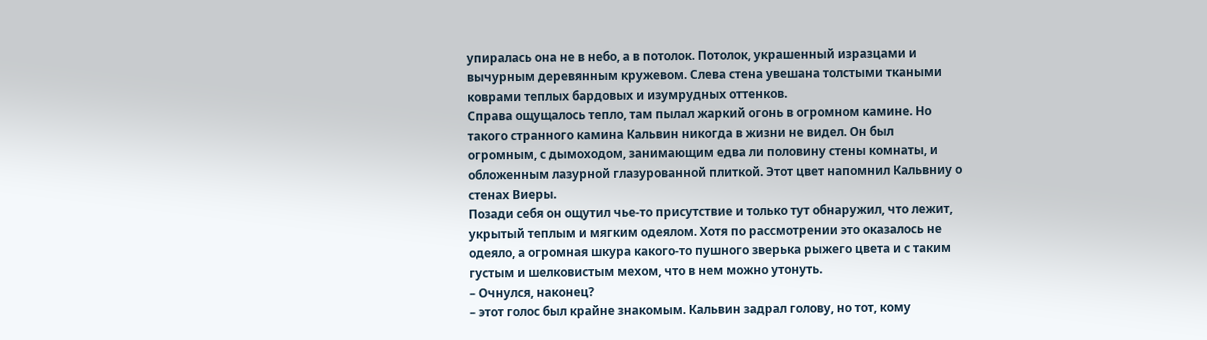упиралась она не в небо, а в потолок. Потолок, украшенный изразцами и вычурным деревянным кружевом. Слева стена увешана толстыми ткаными коврами теплых бардовых и изумрудных оттенков.
Справа ощущалось тепло, там пылал жаркий огонь в огромном камине. Но такого странного камина Кальвин никогда в жизни не видел. Он был огромным, с дымоходом, занимающим едва ли половину стены комнаты, и обложенным лазурной глазурованной плиткой. Этот цвет напомнил Кальвниу о стенах Виеры.
Позади себя он ощутил чье-то присутствие и только тут обнаружил, что лежит, укрытый теплым и мягким одеялом. Хотя по рассмотрении это оказалось не одеяло, а огромная шкура какого-то пушного зверька рыжего цвета и с таким густым и шелковистым мехом, что в нем можно утонуть.
– Очнулся, наконец?
– этот голос был крайне знакомым. Кальвин задрал голову, но тот, кому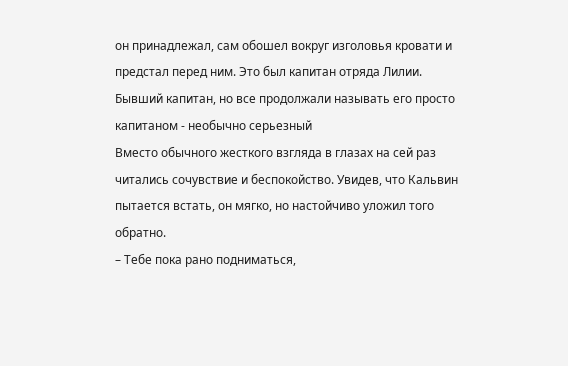он принадлежал, сам обошел вокруг изголовья кровати и предстал перед ним. Это был капитан отряда Лилии. Бывший капитан, но все продолжали называть его просто капитаном - необычно серьезный
Вместо обычного жесткого взгляда в глазах на сей раз читались сочувствие и беспокойство. Увидев, что Кальвин пытается встать, он мягко, но настойчиво уложил того обратно.
– Тебе пока рано подниматься,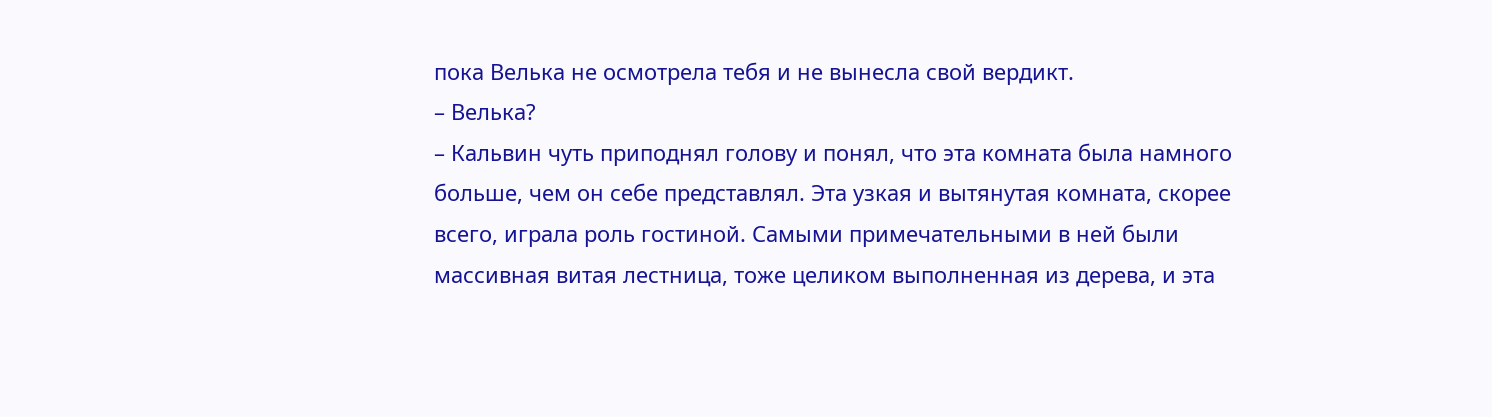пока Велька не осмотрела тебя и не вынесла свой вердикт.
– Велька?
– Кальвин чуть приподнял голову и понял, что эта комната была намного больше, чем он себе представлял. Эта узкая и вытянутая комната, скорее всего, играла роль гостиной. Самыми примечательными в ней были массивная витая лестница, тоже целиком выполненная из дерева, и эта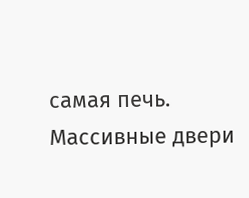самая печь. Массивные двери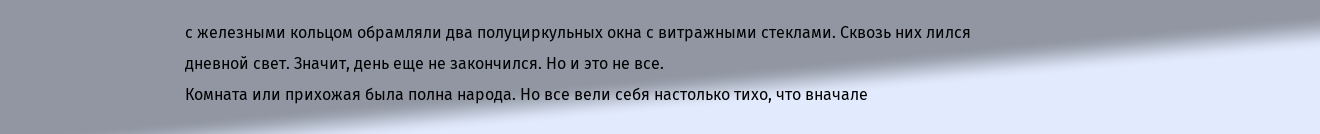с железными кольцом обрамляли два полуциркульных окна с витражными стеклами. Сквозь них лился дневной свет. Значит, день еще не закончился. Но и это не все.
Комната или прихожая была полна народа. Но все вели себя настолько тихо, что вначале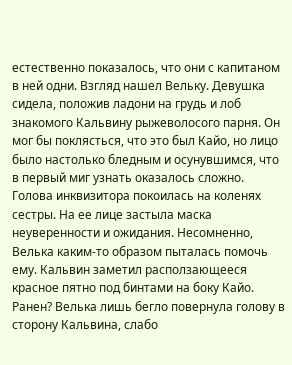естественно показалось, что они с капитаном в ней одни. Взгляд нашел Вельку. Девушка сидела, положив ладони на грудь и лоб знакомого Кальвину рыжеволосого парня. Он мог бы поклясться, что это был Кайо, но лицо было настолько бледным и осунувшимся, что в первый миг узнать оказалось сложно. Голова инквизитора покоилась на коленях сестры. На ее лице застыла маска неуверенности и ожидания. Несомненно, Велька каким-то образом пыталась помочь ему. Кальвин заметил расползающееся красное пятно под бинтами на боку Кайо. Ранен? Велька лишь бегло повернула голову в сторону Кальвина, слабо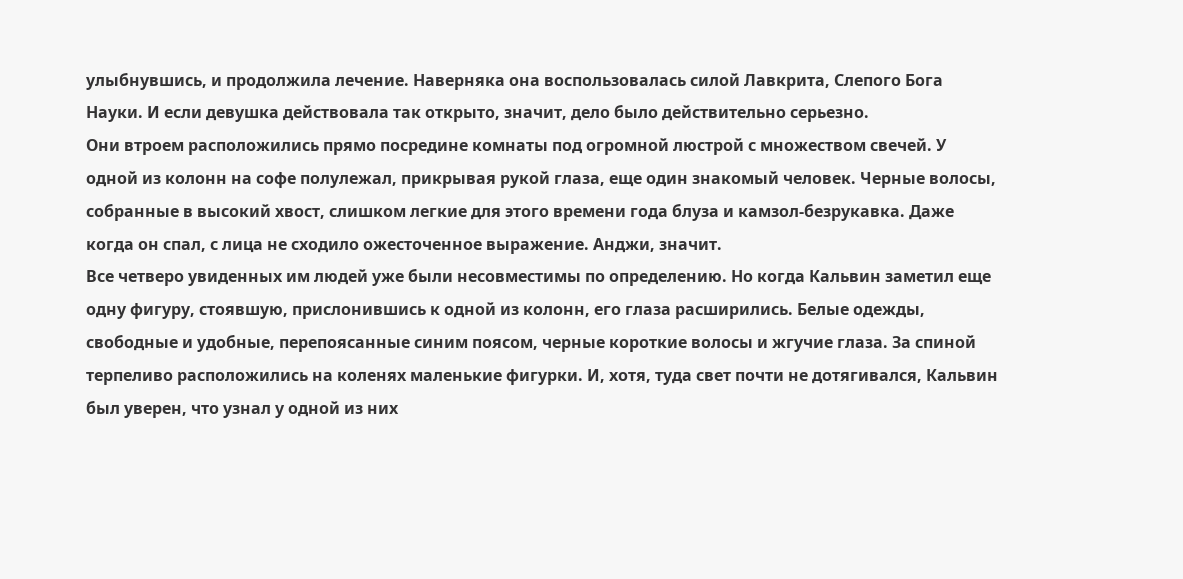улыбнувшись, и продолжила лечение. Наверняка она воспользовалась силой Лавкрита, Слепого Бога Науки. И если девушка действовала так открыто, значит, дело было действительно серьезно.
Они втроем расположились прямо посредине комнаты под огромной люстрой с множеством свечей. У одной из колонн на софе полулежал, прикрывая рукой глаза, еще один знакомый человек. Черные волосы, собранные в высокий хвост, слишком легкие для этого времени года блуза и камзол-безрукавка. Даже когда он спал, с лица не сходило ожесточенное выражение. Анджи, значит.
Все четверо увиденных им людей уже были несовместимы по определению. Но когда Кальвин заметил еще одну фигуру, стоявшую, прислонившись к одной из колонн, его глаза расширились. Белые одежды, свободные и удобные, перепоясанные синим поясом, черные короткие волосы и жгучие глаза. За спиной терпеливо расположились на коленях маленькие фигурки. И, хотя, туда свет почти не дотягивался, Кальвин был уверен, что узнал у одной из них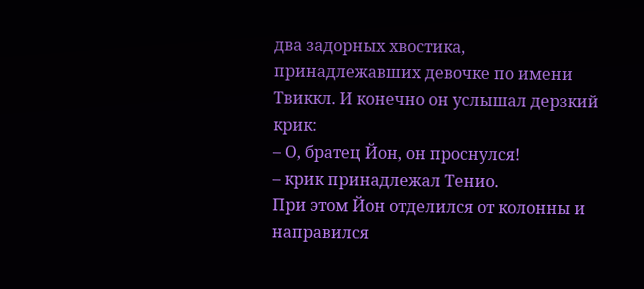два задорных хвостика, принадлежавших девочке по имени Твиккл. И конечно он услышал дерзкий крик:
– О, братец Йон, он проснулся!
– крик принадлежал Тенио.
При этом Йон отделился от колонны и направился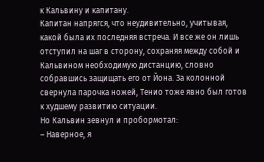к Кальвину и капитану.
Капитан напрягся, что неудивительно, учитывая, какой была их последняя встреча. И все же он лишь отступил на шаг в сторону, сохраняя между собой и Кальвином необходимую дистанцию, словно собравшись защищать его от Йона. За колонной свернула парочка ножей, Тенио тоже явно был готов к худшему развитию ситуации.
Но Кальвин зевнул и пробормотал:
– Наверное, я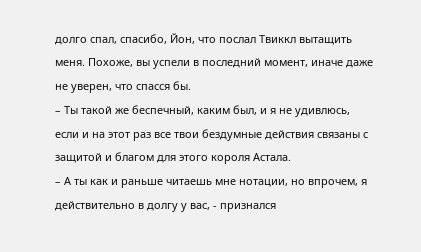долго спал, спасибо, Йон, что послал Твиккл вытащить меня. Похоже, вы успели в последний момент, иначе даже не уверен, что спасся бы.
– Ты такой же беспечный, каким был, и я не удивлюсь, если и на этот раз все твои бездумные действия связаны с защитой и благом для этого короля Астала.
– А ты как и раньше читаешь мне нотации, но впрочем, я действительно в долгу у вас, - признался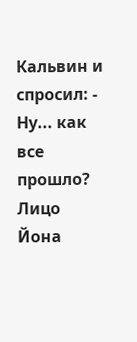Кальвин и спросил: - Ну... как все прошло?
Лицо Йона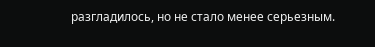разгладилось, но не стало менее серьезным.